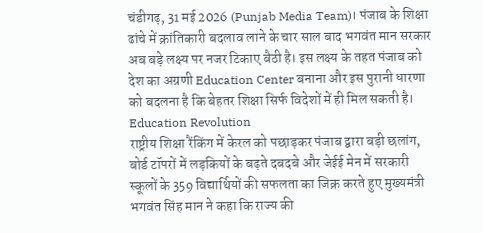चंडीगढ़, 31 मई 2026 (Punjab Media Team)। पंजाब के शिक्षा ढांचे में क्रांतिकारी बदलाव लाने के चार साल बाद भगवंत मान सरकार अब बड़े लक्ष्य पर नजर टिकाए बैठी है। इस लक्ष्य के तहत पंजाब को देश का अग्रणी Education Center बनाना और इस पुरानी धारणा को बदलना है कि बेहतर शिक्षा सिर्फ विदेशों में ही मिल सकती है। Education Revolution
राष्ट्रीय शिक्षा रैंकिंग में केरल को पछाड़कर पंजाब द्वारा बड़ी छलांग, बोर्ड टॉपरों में लड़कियों के बढ़ते दबदबे और जेईई मेन में सरकारी स्कूलों के 359 विद्यार्थियों की सफलता का जिक्र करते हुए मुख्यमंत्री भगवंत सिंह मान ने कहा कि राज्य की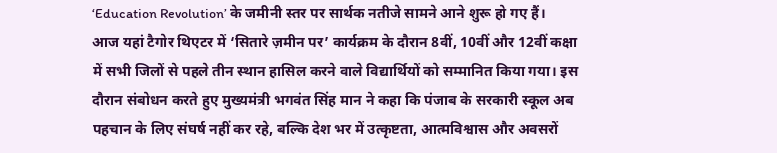‘Education Revolution’ के जमीनी स्तर पर सार्थक नतीजे सामने आने शुरू हो गए हैं।
आज यहां टैगोर थिएटर में ‘सितारे ज़मीन पर’ कार्यक्रम के दौरान 8वीं, 10वीं और 12वीं कक्षा में सभी जिलों से पहले तीन स्थान हासिल करने वाले विद्यार्थियों को सम्मानित किया गया। इस दौरान संबोधन करते हुए मुख्यमंत्री भगवंत सिंह मान ने कहा कि पंजाब के सरकारी स्कूल अब पहचान के लिए संघर्ष नहीं कर रहे, बल्कि देश भर में उत्कृष्टता, आत्मविश्वास और अवसरों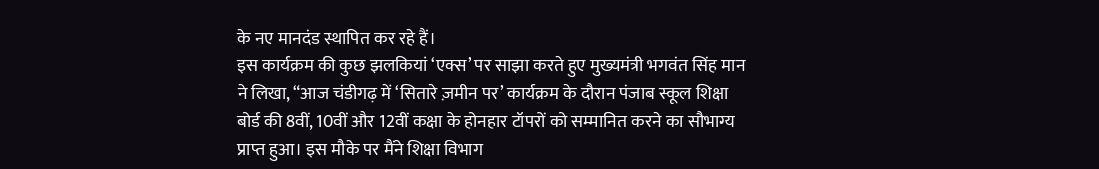के नए मानदंड स्थापित कर रहे हैं।
इस कार्यक्रम की कुछ झलकियां ‘एक्स’ पर साझा करते हुए मुख्यमंत्री भगवंत सिंह मान ने लिखा, “आज चंडीगढ़ में ‘सितारे ज़मीन पर’ कार्यक्रम के दौरान पंजाब स्कूल शिक्षा बोर्ड की 8वीं, 10वीं और 12वीं कक्षा के होनहार टॉपरों को सम्मानित करने का सौभाग्य प्राप्त हुआ। इस मौके पर मैंने शिक्षा विभाग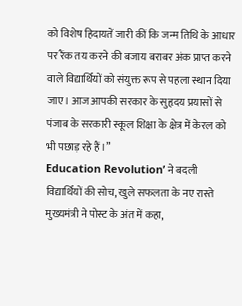को विशेष हिदायतें जारी कीं कि जन्म तिथि के आधार पर रैंक तय करने की बजाय बराबर अंक प्राप्त करने वाले विद्यार्थियों को संयुक्त रूप से पहला स्थान दिया जाए। आज आपकी सरकार के सुहृदय प्रयासों से पंजाब के सरकारी स्कूल शिक्षा के क्षेत्र में केरल को भी पछाड़ रहे हैं।”
Education Revolution’ ने बदली विद्यार्थियों की सोच, खुले सफलता के नए रास्ते
मुख्यमंत्री ने पोस्ट के अंत में कहा,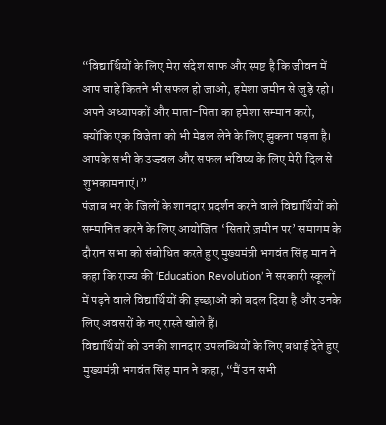“विद्यार्थियों के लिए मेरा संदेश साफ और स्पष्ट है कि जीवन में आप चाहे कितने भी सफल हो जाओ, हमेशा जमीन से जुड़े रहो। अपने अध्यापकों और माता-पिता का हमेशा सम्मान करो, क्योंकि एक विजेता को भी मेडल लेने के लिए झुकना पड़ता है। आपके सभी के उज्ज्वल और सफल भविष्य के लिए मेरी दिल से शुभकामनाएं।”
पंजाब भर के जिलों के शानदार प्रदर्शन करने वाले विद्यार्थियों को सम्मानित करने के लिए आयोजित ‘सितारे ज़मीन पर’ समागम के दौरान सभा को संबोधित करते हुए मुख्यमंत्री भगवंत सिंह मान ने कहा कि राज्य की ‘Education Revolution’ ने सरकारी स्कूलों में पढ़ने वाले विद्यार्थियों की इच्छाओं को बदल दिया है और उनके लिए अवसरों के नए रास्ते खोले हैं।
विद्यार्थियों को उनकी शानदार उपलब्धियों के लिए बधाई देते हुए मुख्यमंत्री भगवंत सिंह मान ने कहा, “मैं उन सभी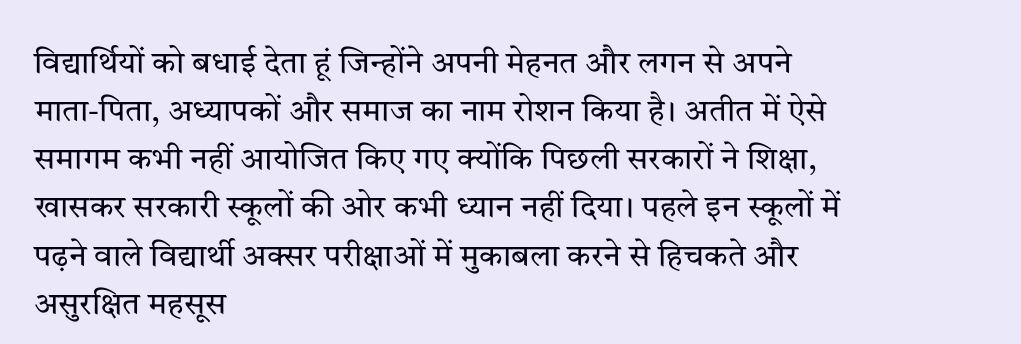विद्यार्थियों को बधाई देता हूं जिन्होंने अपनी मेहनत और लगन से अपने माता-पिता, अध्यापकों और समाज का नाम रोशन किया है। अतीत में ऐसे समागम कभी नहीं आयोजित किए गए क्योंकि पिछली सरकारों ने शिक्षा, खासकर सरकारी स्कूलों की ओर कभी ध्यान नहीं दिया। पहले इन स्कूलों में पढ़ने वाले विद्यार्थी अक्सर परीक्षाओं में मुकाबला करने से हिचकते और असुरक्षित महसूस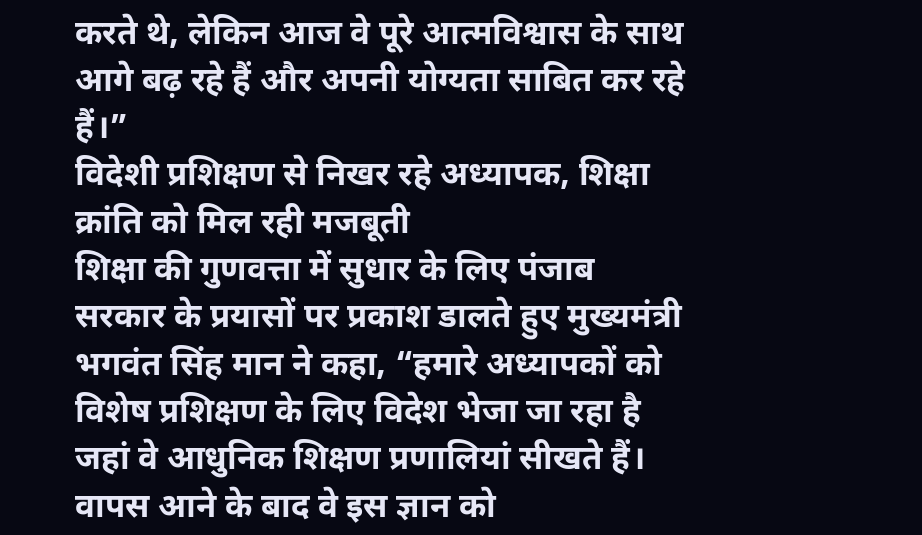करते थे, लेकिन आज वे पूरे आत्मविश्वास के साथ आगे बढ़ रहे हैं और अपनी योग्यता साबित कर रहे हैं।”
विदेशी प्रशिक्षण से निखर रहे अध्यापक, शिक्षा क्रांति को मिल रही मजबूती
शिक्षा की गुणवत्ता में सुधार के लिए पंजाब सरकार के प्रयासों पर प्रकाश डालते हुए मुख्यमंत्री भगवंत सिंह मान ने कहा, “हमारे अध्यापकों को विशेष प्रशिक्षण के लिए विदेश भेजा जा रहा है जहां वे आधुनिक शिक्षण प्रणालियां सीखते हैं। वापस आने के बाद वे इस ज्ञान को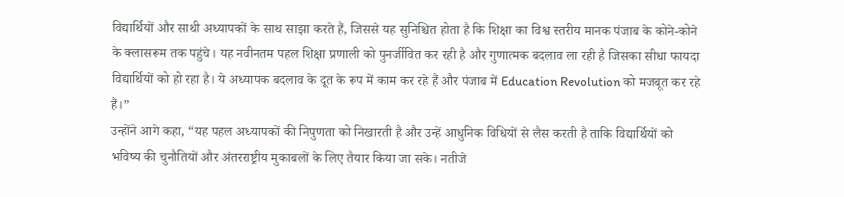विद्यार्थियों और साथी अध्यापकों के साथ साझा करते हैं, जिससे यह सुनिश्चित होता है कि शिक्षा का विश्व स्तरीय मानक पंजाब के कोने-कोने के क्लासरूम तक पहुंचे। यह नवीनतम पहल शिक्षा प्रणाली को पुनर्जीवित कर रही है और गुणात्मक बदलाव ला रही है जिसका सीधा फायदा विद्यार्थियों को हो रहा है। ये अध्यापक बदलाव के दूत के रूप में काम कर रहे हैं और पंजाब में Education Revolution को मजबूत कर रहे हैं।”
उन्होंने आगे कहा, “यह पहल अध्यापकों की निपुणता को निखारती है और उन्हें आधुनिक विधियों से लैस करती है ताकि विद्यार्थियों को भविष्य की चुनौतियों और अंतरराष्ट्रीय मुकाबलों के लिए तैयार किया जा सके। नतीजे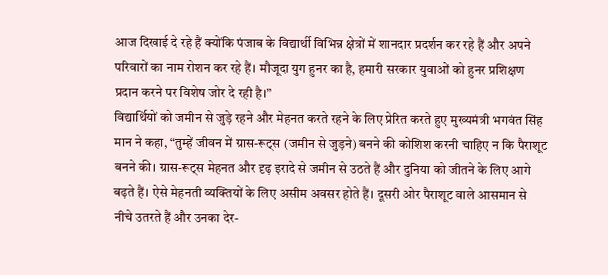आज दिखाई दे रहे हैं क्योंकि पंजाब के विद्यार्थी विभिन्न क्षेत्रों में शानदार प्रदर्शन कर रहे हैं और अपने परिवारों का नाम रोशन कर रहे हैं। मौजूदा युग हुनर का है, हमारी सरकार युवाओं को हुनर प्रशिक्षण प्रदान करने पर विशेष जोर दे रही है।”
विद्यार्थियों को जमीन से जुड़े रहने और मेहनत करते रहने के लिए प्रेरित करते हुए मुख्यमंत्री भगवंत सिंह मान ने कहा, “तुम्हें जीवन में ग्रास-रूट्स (जमीन से जुड़ने) बनने की कोशिश करनी चाहिए न कि पैराशूट बनने की। ग्रास-रूट्स मेहनत और दृढ़ इरादे से जमीन से उठते हैं और दुनिया को जीतने के लिए आगे बढ़ते हैं। ऐसे मेहनती व्यक्तियों के लिए असीम अवसर होते हैं। दूसरी ओर पैराशूट वाले आसमान से नीचे उतरते हैं और उनका देर-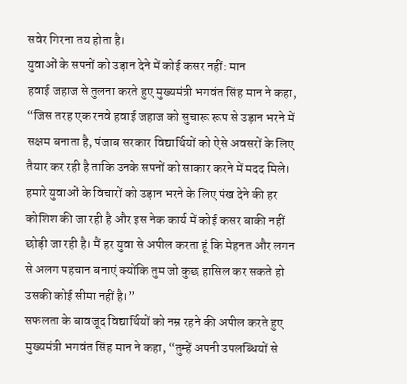सवेर गिरना तय होता है।
युवाओं के सपनों को उड़ान देने में कोई कसर नहीं: मान
हवाई जहाज से तुलना करते हुए मुख्यमंत्री भगवंत सिंह मान ने कहा, “जिस तरह एक रनवे हवाई जहाज को सुचारू रूप से उड़ान भरने में सक्षम बनाता है, पंजाब सरकार विद्यार्थियों को ऐसे अवसरों के लिए तैयार कर रही है ताकि उनके सपनों को साकार करने में मदद मिले। हमारे युवाओं के विचारों को उड़ान भरने के लिए पंख देने की हर कोशिश की जा रही है और इस नेक कार्य में कोई कसर बाकी नहीं छोड़ी जा रही है। मैं हर युवा से अपील करता हूं कि मेहनत और लगन से अलग पहचान बनाएं क्योंकि तुम जो कुछ हासिल कर सकते हो उसकी कोई सीमा नहीं है।”
सफलता के बावजूद विद्यार्थियों को नम्र रहने की अपील करते हुए मुख्यमंत्री भगवंत सिंह मान ने कहा, “तुम्हें अपनी उपलब्धियों से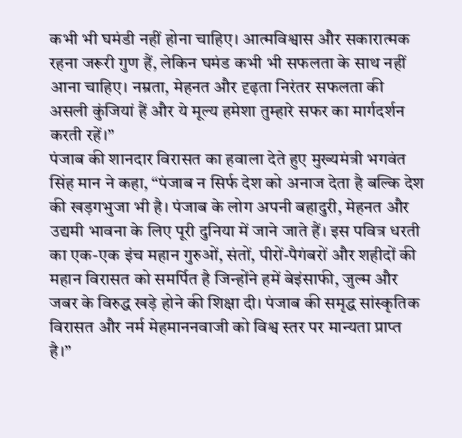कभी भी घमंडी नहीं होना चाहिए। आत्मविश्वास और सकारात्मक रहना जरूरी गुण हैं, लेकिन घमंड कभी भी सफलता के साथ नहीं आना चाहिए। नम्रता, मेहनत और दृढ़ता निरंतर सफलता की असली कुंजियां हैं और ये मूल्य हमेशा तुम्हारे सफर का मार्गदर्शन करती रहें।”
पंजाब की शानदार विरासत का हवाला देते हुए मुख्यमंत्री भगवंत सिंह मान ने कहा, “पंजाब न सिर्फ देश को अनाज देता है बल्कि देश की खड़गभुजा भी है। पंजाब के लोग अपनी बहादुरी, मेहनत और उद्यमी भावना के लिए पूरी दुनिया में जाने जाते हैं। इस पवित्र धरती का एक-एक इंच महान गुरुओं, संतों, पीरों-पैगंबरों और शहीदों की महान विरासत को समर्पित है जिन्होंने हमें बेइंसाफी, जुल्म और जबर के विरुद्ध खड़े होने की शिक्षा दी। पंजाब की समृद्ध सांस्कृतिक विरासत और नर्म मेहमाननवाजी को विश्व स्तर पर मान्यता प्राप्त है।”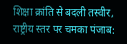शिक्षा क्रांति से बदली तस्वीर, राष्ट्रीय स्तर पर चमका पंजाब: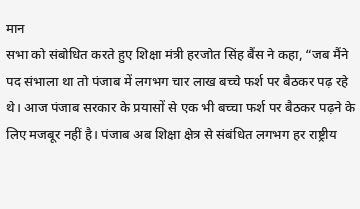मान
सभा को संबोधित करते हुए शिक्षा मंत्री हरजोत सिंह बैंस ने कहा, “जब मैंने पद संभाला था तो पंजाब में लगभग चार लाख बच्चे फर्श पर बैठकर पढ़ रहे थे। आज पंजाब सरकार के प्रयासों से एक भी बच्चा फर्श पर बैठकर पढ़ने के लिए मजबूर नहीं है। पंजाब अब शिक्षा क्षेत्र से संबंधित लगभग हर राष्ट्रीय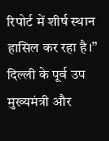रिपोर्ट में शीर्ष स्थान हासिल कर रहा है।”
दिल्ली के पूर्व उप मुख्यमंत्री और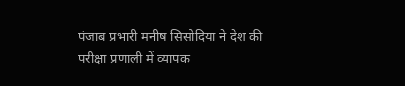पंजाब प्रभारी मनीष सिसोदिया ने देश की परीक्षा प्रणाली में व्यापक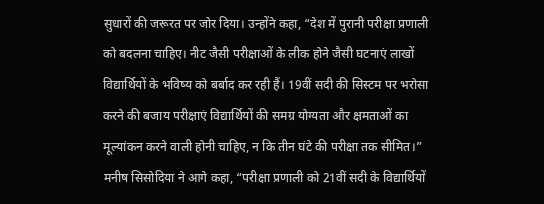सुधारों की जरूरत पर जोर दिया। उन्होंने कहा, “देश में पुरानी परीक्षा प्रणाली को बदलना चाहिए। नीट जैसी परीक्षाओं के लीक होने जैसी घटनाएं लाखों विद्यार्थियों के भविष्य को बर्बाद कर रही हैं। 19वीं सदी की सिस्टम पर भरोसा करने की बजाय परीक्षाएं विद्यार्थियों की समग्र योग्यता और क्षमताओं का मूल्यांकन करने वाली होनी चाहिए, न कि तीन घंटे की परीक्षा तक सीमित।”
मनीष सिसोदिया ने आगे कहा, “परीक्षा प्रणाली को 21वीं सदी के विद्यार्थियों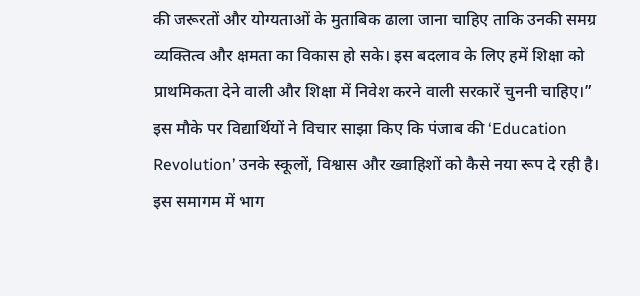की जरूरतों और योग्यताओं के मुताबिक ढाला जाना चाहिए ताकि उनकी समग्र व्यक्तित्व और क्षमता का विकास हो सके। इस बदलाव के लिए हमें शिक्षा को प्राथमिकता देने वाली और शिक्षा में निवेश करने वाली सरकारें चुननी चाहिए।”
इस मौके पर विद्यार्थियों ने विचार साझा किए कि पंजाब की ‘Education Revolution’ उनके स्कूलों, विश्वास और ख्वाहिशों को कैसे नया रूप दे रही है।
इस समागम में भाग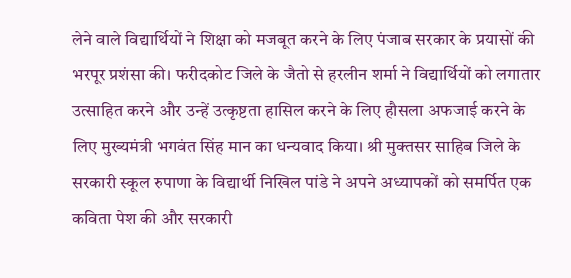लेने वाले विद्यार्थियों ने शिक्षा को मजबूत करने के लिए पंजाब सरकार के प्रयासों की भरपूर प्रशंसा की। फरीदकोट जिले के जैतो से हरलीन शर्मा ने विद्यार्थियों को लगातार उत्साहित करने और उन्हें उत्कृष्टता हासिल करने के लिए हौसला अफजाई करने के लिए मुख्यमंत्री भगवंत सिंह मान का धन्यवाद किया। श्री मुक्तसर साहिब जिले के सरकारी स्कूल रुपाणा के विद्यार्थी निखिल पांडे ने अपने अध्यापकों को समर्पित एक कविता पेश की और सरकारी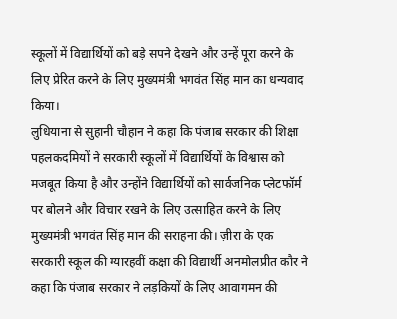स्कूलों में विद्यार्थियों को बड़े सपने देखने और उन्हें पूरा करने के लिए प्रेरित करने के लिए मुख्यमंत्री भगवंत सिंह मान का धन्यवाद किया।
लुधियाना से सुहानी चौहान ने कहा कि पंजाब सरकार की शिक्षा पहलकदमियों ने सरकारी स्कूलों में विद्यार्थियों के विश्वास को मजबूत किया है और उन्होंने विद्यार्थियों को सार्वजनिक प्लेटफॉर्म पर बोलने और विचार रखने के लिए उत्साहित करने के लिए मुख्यमंत्री भगवंत सिंह मान की सराहना की। ज़ीरा के एक सरकारी स्कूल की ग्यारहवीं कक्षा की विद्यार्थी अनमोलप्रीत कौर ने कहा कि पंजाब सरकार ने लड़कियों के लिए आवागमन की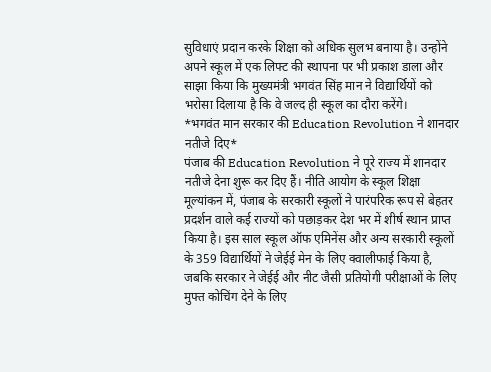सुविधाएं प्रदान करके शिक्षा को अधिक सुलभ बनाया है। उन्होंने अपने स्कूल में एक लिफ्ट की स्थापना पर भी प्रकाश डाला और साझा किया कि मुख्यमंत्री भगवंत सिंह मान ने विद्यार्थियों को भरोसा दिलाया है कि वे जल्द ही स्कूल का दौरा करेंगे।
*भगवंत मान सरकार की Education Revolution ने शानदार नतीजे दिए*
पंजाब की Education Revolution ने पूरे राज्य में शानदार नतीजे देना शुरू कर दिए हैं। नीति आयोग के स्कूल शिक्षा मूल्यांकन में, पंजाब के सरकारी स्कूलों ने पारंपरिक रूप से बेहतर प्रदर्शन वाले कई राज्यों को पछाड़कर देश भर में शीर्ष स्थान प्राप्त किया है। इस साल स्कूल ऑफ एमिनेंस और अन्य सरकारी स्कूलों के 359 विद्यार्थियों ने जेईई मेन के लिए क्वालीफाई किया है, जबकि सरकार ने जेईई और नीट जैसी प्रतियोगी परीक्षाओं के लिए मुफ्त कोचिंग देने के लिए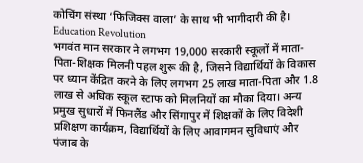कोचिंग संस्था ‘फिजिक्स वाला’ के साथ भी भागीदारी की है। Education Revolution
भगवंत मान सरकार ने लगभग 19,000 सरकारी स्कूलों में माता-पिता-शिक्षक मिलनी पहल शुरू की है, जिसने विद्यार्थियों के विकास पर ध्यान केंद्रित करने के लिए लगभग 25 लाख माता-पिता और 1.8 लाख से अधिक स्कूल स्टाफ को मिलनियों का मौका दिया। अन्य प्रमुख सुधारों में फिनलैंड और सिंगापुर में शिक्षकों के लिए विदेशी प्रशिक्षण कार्यक्रम, विद्यार्थियों के लिए आवागमन सुविधाएं और पंजाब के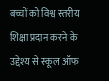बच्चों को विश्व स्तरीय शिक्षा प्रदान करने के उद्देश्य से स्कूल ऑफ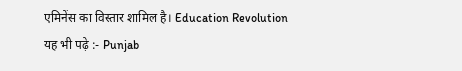एमिनेंस का विस्तार शामिल है। Education Revolution
यह भी पढ़े :- Punjab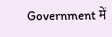Government में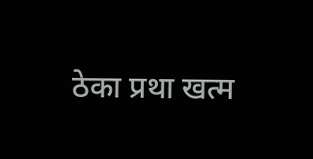ठेका प्रथा खत्म